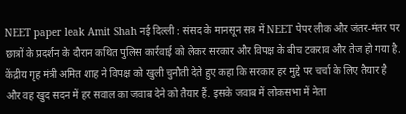NEET paper leak Amit Shah नई दिल्ली : संसद के मानसून सत्र में NEET पेपर लीक और जंतर-मंतर पर छात्रों के प्रदर्शन के दौरान कथित पुलिस कार्रवाई को लेकर सरकार और विपक्ष के बीच टकराव और तेज हो गया है. केंद्रीय गृह मंत्री अमित शाह ने विपक्ष को खुली चुनौती देते हुए कहा कि सरकार हर मुद्दे पर चर्चा के लिए तैयार है और वह खुद सदन में हर सवाल का जवाब देने को तैयार हैं. इसके जवाब में लोकसभा में नेता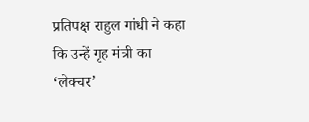प्रतिपक्ष राहुल गांधी ने कहा कि उन्हें गृह मंत्री का ‘लेक्चर’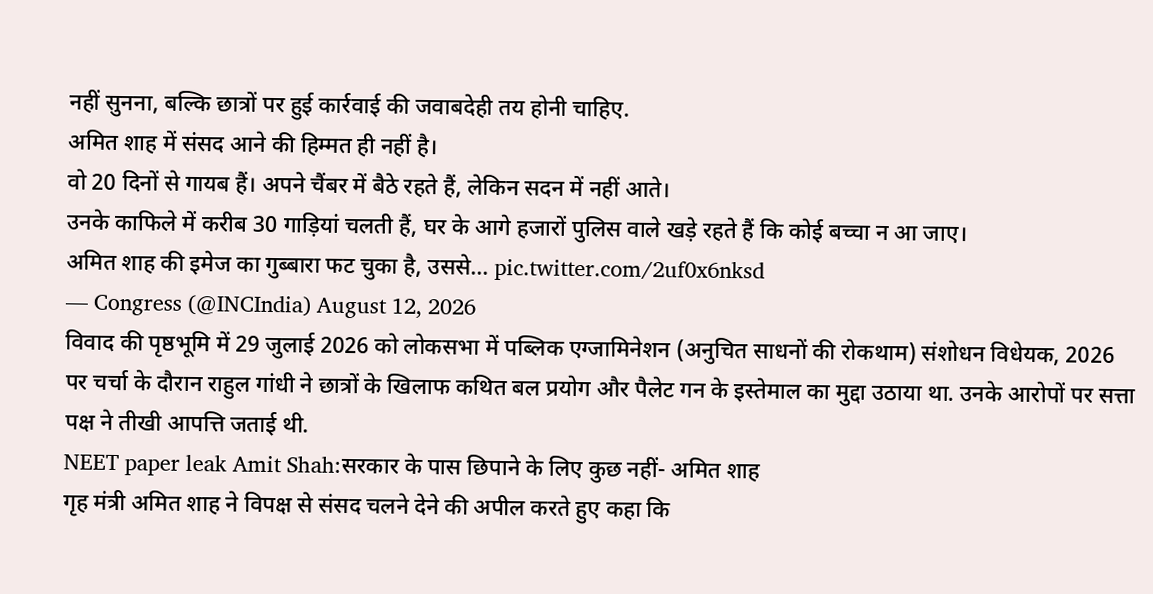नहीं सुनना, बल्कि छात्रों पर हुई कार्रवाई की जवाबदेही तय होनी चाहिए.
अमित शाह में संसद आने की हिम्मत ही नहीं है।
वो 20 दिनों से गायब हैं। अपने चैंबर में बैठे रहते हैं, लेकिन सदन में नहीं आते।
उनके काफिले में करीब 30 गाड़ियां चलती हैं, घर के आगे हजारों पुलिस वाले खड़े रहते हैं कि कोई बच्चा न आ जाए।
अमित शाह की इमेज का गुब्बारा फट चुका है, उससे… pic.twitter.com/2uf0x6nksd
— Congress (@INCIndia) August 12, 2026
विवाद की पृष्ठभूमि में 29 जुलाई 2026 को लोकसभा में पब्लिक एग्जामिनेशन (अनुचित साधनों की रोकथाम) संशोधन विधेयक, 2026 पर चर्चा के दौरान राहुल गांधी ने छात्रों के खिलाफ कथित बल प्रयोग और पैलेट गन के इस्तेमाल का मुद्दा उठाया था. उनके आरोपों पर सत्ता पक्ष ने तीखी आपत्ति जताई थी.
NEET paper leak Amit Shah:सरकार के पास छिपाने के लिए कुछ नहीं- अमित शाह
गृह मंत्री अमित शाह ने विपक्ष से संसद चलने देने की अपील करते हुए कहा कि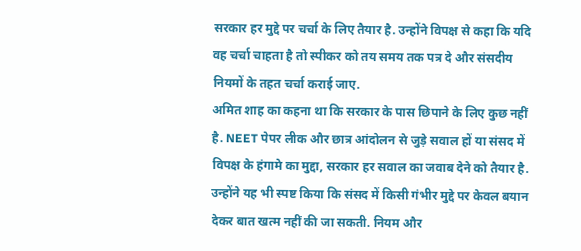सरकार हर मुद्दे पर चर्चा के लिए तैयार है. उन्होंने विपक्ष से कहा कि यदि वह चर्चा चाहता है तो स्पीकर को तय समय तक पत्र दे और संसदीय नियमों के तहत चर्चा कराई जाए.
अमित शाह का कहना था कि सरकार के पास छिपाने के लिए कुछ नहीं है. NEET पेपर लीक और छात्र आंदोलन से जुड़े सवाल हों या संसद में विपक्ष के हंगामे का मुद्दा, सरकार हर सवाल का जवाब देने को तैयार है.
उन्होंने यह भी स्पष्ट किया कि संसद में किसी गंभीर मुद्दे पर केवल बयान देकर बात खत्म नहीं की जा सकती. नियम और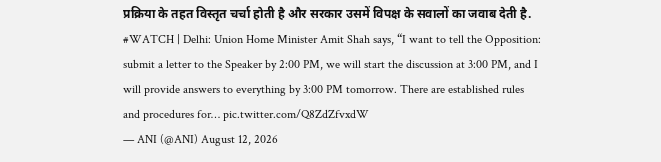प्रक्रिया के तहत विस्तृत चर्चा होती है और सरकार उसमें विपक्ष के सवालों का जवाब देती है.
#WATCH | Delhi: Union Home Minister Amit Shah says, “I want to tell the Opposition: submit a letter to the Speaker by 2:00 PM, we will start the discussion at 3:00 PM, and I will provide answers to everything by 3:00 PM tomorrow. There are established rules and procedures for… pic.twitter.com/Q8ZdZfvxdW
— ANI (@ANI) August 12, 2026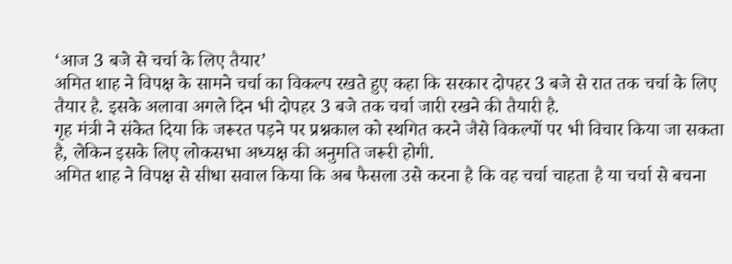‘आज 3 बजे से चर्चा के लिए तैयार’
अमित शाह ने विपक्ष के सामने चर्चा का विकल्प रखते हुए कहा कि सरकार दोपहर 3 बजे से रात तक चर्चा के लिए तैयार है. इसके अलावा अगले दिन भी दोपहर 3 बजे तक चर्चा जारी रखने की तैयारी है.
गृह मंत्री ने संकेत दिया कि जरूरत पड़ने पर प्रश्नकाल को स्थगित करने जैसे विकल्पों पर भी विचार किया जा सकता है, लेकिन इसके लिए लोकसभा अध्यक्ष की अनुमति जरूरी होगी.
अमित शाह ने विपक्ष से सीधा सवाल किया कि अब फैसला उसे करना है कि वह चर्चा चाहता है या चर्चा से बचना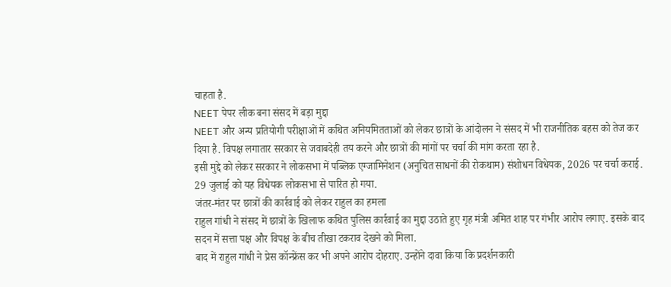चाहता है.
NEET पेपर लीक बना संसद में बड़ा मुद्दा
NEET और अन्य प्रतियोगी परीक्षाओं में कथित अनियमितताओं को लेकर छात्रों के आंदोलन ने संसद में भी राजनीतिक बहस को तेज कर दिया है. विपक्ष लगातार सरकार से जवाबदेही तय करने और छात्रों की मांगों पर चर्चा की मांग करता रहा है.
इसी मुद्दे को लेकर सरकार ने लोकसभा में पब्लिक एग्जामिनेशन (अनुचित साधनों की रोकथाम) संशोधन विधेयक, 2026 पर चर्चा कराई. 29 जुलाई को यह विधेयक लोकसभा से पारित हो गया.
जंतर-मंतर पर छात्रों की कार्रवाई को लेकर राहुल का हमला
राहुल गांधी ने संसद में छात्रों के खिलाफ कथित पुलिस कार्रवाई का मुद्दा उठाते हुए गृह मंत्री अमित शाह पर गंभीर आरोप लगाए. इसके बाद सदन में सत्ता पक्ष और विपक्ष के बीच तीखा टकराव देखने को मिला.
बाद में राहुल गांधी ने प्रेस कॉन्फ्रेंस कर भी अपने आरोप दोहराए. उन्होंने दावा किया कि प्रदर्शनकारी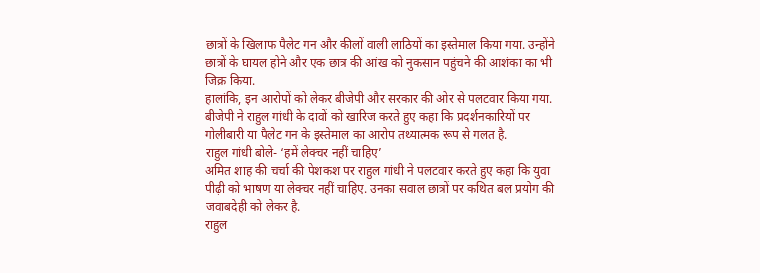छात्रों के खिलाफ पैलेट गन और कीलों वाली लाठियों का इस्तेमाल किया गया. उन्होंने छात्रों के घायल होने और एक छात्र की आंख को नुकसान पहुंचने की आशंका का भी जिक्र किया.
हालांकि, इन आरोपों को लेकर बीजेपी और सरकार की ओर से पलटवार किया गया. बीजेपी ने राहुल गांधी के दावों को खारिज करते हुए कहा कि प्रदर्शनकारियों पर गोलीबारी या पैलेट गन के इस्तेमाल का आरोप तथ्यात्मक रूप से गलत है.
राहुल गांधी बोले- ‘हमें लेक्चर नहीं चाहिए’
अमित शाह की चर्चा की पेशकश पर राहुल गांधी ने पलटवार करते हुए कहा कि युवा पीढ़ी को भाषण या लेक्चर नहीं चाहिए. उनका सवाल छात्रों पर कथित बल प्रयोग की जवाबदेही को लेकर है.
राहुल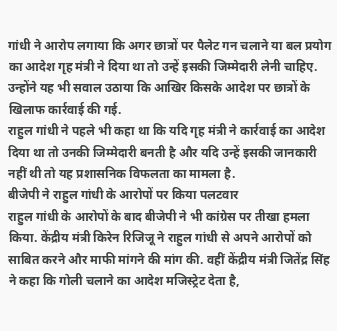गांधी ने आरोप लगाया कि अगर छात्रों पर पैलेट गन चलाने या बल प्रयोग का आदेश गृह मंत्री ने दिया था तो उन्हें इसकी जिम्मेदारी लेनी चाहिए. उन्होंने यह भी सवाल उठाया कि आखिर किसके आदेश पर छात्रों के खिलाफ कार्रवाई की गई.
राहुल गांधी ने पहले भी कहा था कि यदि गृह मंत्री ने कार्रवाई का आदेश दिया था तो उनकी जिम्मेदारी बनती है और यदि उन्हें इसकी जानकारी नहीं थी तो यह प्रशासनिक विफलता का मामला है.
बीजेपी ने राहुल गांधी के आरोपों पर किया पलटवार
राहुल गांधी के आरोपों के बाद बीजेपी ने भी कांग्रेस पर तीखा हमला किया. केंद्रीय मंत्री किरेन रिजिजू ने राहुल गांधी से अपने आरोपों को साबित करने और माफी मांगने की मांग की. वहीं केंद्रीय मंत्री जितेंद्र सिंह ने कहा कि गोली चलाने का आदेश मजिस्ट्रेट देता है,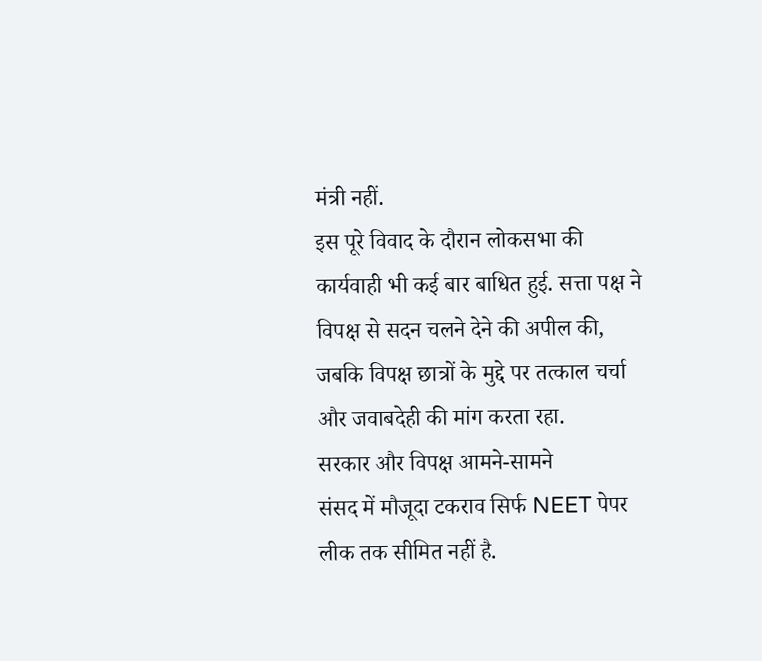मंत्री नहीं.
इस पूरे विवाद के दौरान लोकसभा की कार्यवाही भी कई बार बाधित हुई. सत्ता पक्ष ने विपक्ष से सदन चलने देने की अपील की, जबकि विपक्ष छात्रों के मुद्दे पर तत्काल चर्चा और जवाबदेही की मांग करता रहा.
सरकार और विपक्ष आमने-सामने
संसद में मौजूदा टकराव सिर्फ NEET पेपर लीक तक सीमित नहीं है.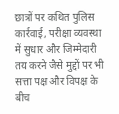छात्रों पर कथित पुलिस कार्रवाई, परीक्षा व्यवस्था में सुधार और जिम्मेदारी तय करने जैसे मुद्दों पर भी सत्ता पक्ष और विपक्ष के बीच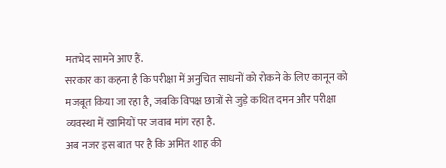मतभेद सामने आए हैं.
सरकार का कहना है कि परीक्षा में अनुचित साधनों को रोकने के लिए कानून को मजबूत किया जा रहा है, जबकि विपक्ष छात्रों से जुड़े कथित दमन और परीक्षा व्यवस्था में खामियों पर जवाब मांग रहा है.
अब नजर इस बात पर है कि अमित शाह की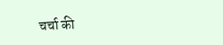चर्चा की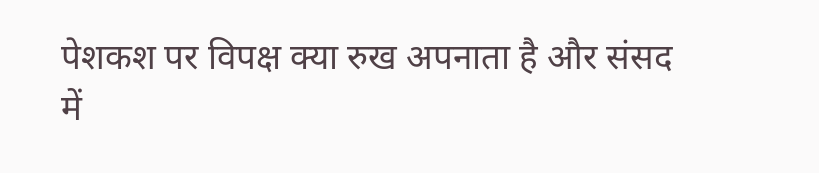पेशकश पर विपक्ष क्या रुख अपनाता है और संसद में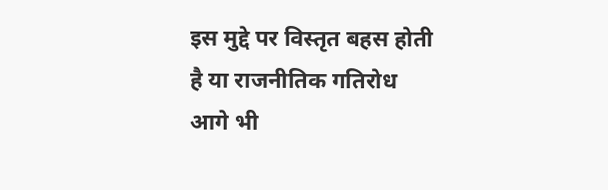इस मुद्दे पर विस्तृत बहस होती है या राजनीतिक गतिरोध आगे भी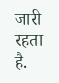जारी रहता है.